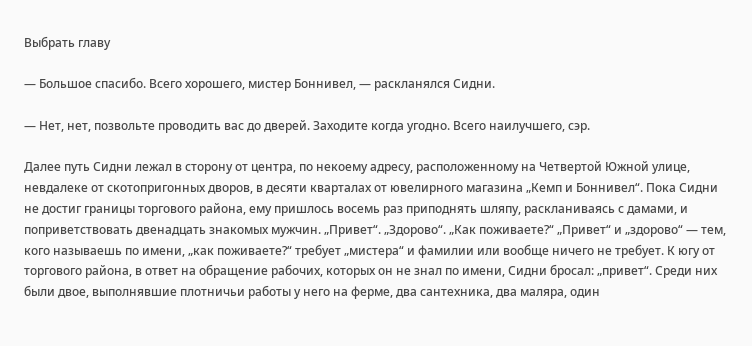Выбрать главу

— Большое спасибо. Всего хорошего, мистер Боннивел, — раскланялся Сидни.

— Нет, нет, позвольте проводить вас до дверей. Заходите когда угодно. Всего наилучшего, сэр.

Далее путь Сидни лежал в сторону от центра, по некоему адресу, расположенному на Четвертой Южной улице, невдалеке от скотопригонных дворов, в десяти кварталах от ювелирного магазина „Кемп и Боннивел“. Пока Сидни не достиг границы торгового района, ему пришлось восемь раз приподнять шляпу, раскланиваясь с дамами, и поприветствовать двенадцать знакомых мужчин. „Привет“. „Здорово“. „Как поживаете?“ „Привет“ и „здорово“ — тем, кого называешь по имени, „как поживаете?“ требует „мистера“ и фамилии или вообще ничего не требует. К югу от торгового района, в ответ на обращение рабочих, которых он не знал по имени, Сидни бросал: „привет“. Среди них были двое, выполнявшие плотничьи работы у него на ферме, два сантехника, два маляра, один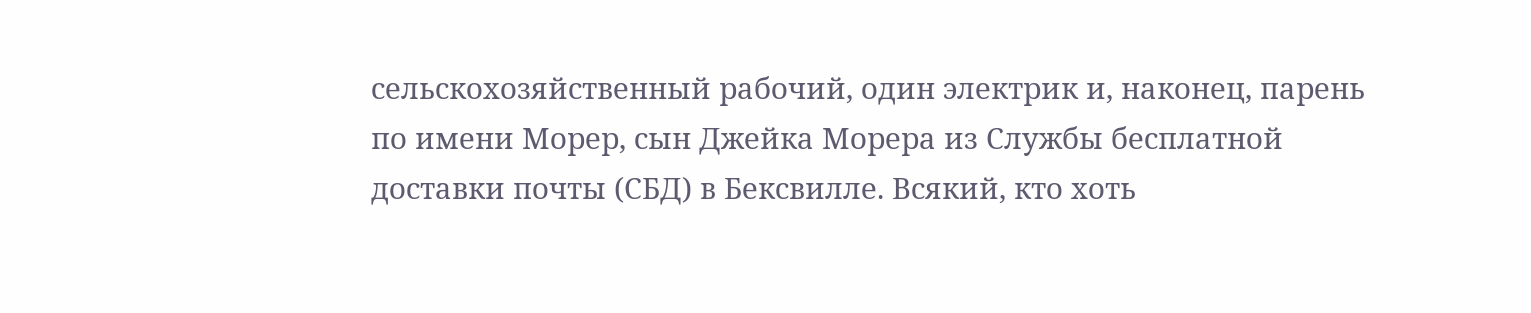сельскохозяйственный рабочий, один электрик и, наконец, парень по имени Морер, сын Джейка Морера из Службы бесплатной доставки почты (СБД) в Бексвилле. Всякий, кто хоть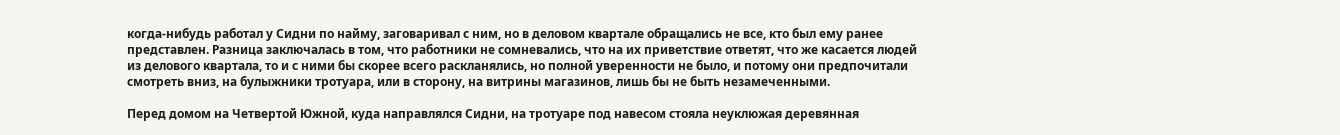когда-нибудь работал у Сидни по найму, заговаривал с ним, но в деловом квартале обращались не все, кто был ему ранее представлен. Разница заключалась в том, что работники не сомневались, что на их приветствие ответят, что же касается людей из делового квартала, то и с ними бы скорее всего раскланялись, но полной уверенности не было, и потому они предпочитали смотреть вниз, на булыжники тротуара, или в сторону, на витрины магазинов, лишь бы не быть незамеченными.

Перед домом на Четвертой Южной, куда направлялся Сидни, на тротуаре под навесом стояла неуклюжая деревянная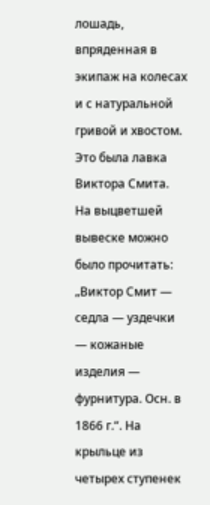лошадь, впряденная в экипаж на колесах и с натуральной гривой и хвостом. Это была лавка Виктора Смита. На выцветшей вывеске можно было прочитать: „Виктор Смит — седла — уздечки — кожаные изделия — фурнитура. Осн. в 1866 г.“. На крыльце из четырех ступенек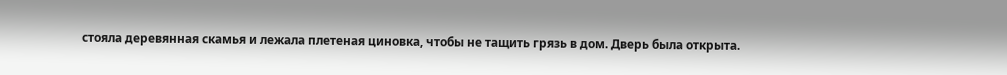стояла деревянная скамья и лежала плетеная циновка, чтобы не тащить грязь в дом. Дверь была открыта.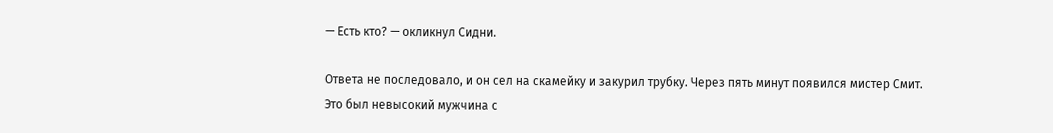— Есть кто? — окликнул Сидни.

Ответа не последовало, и он сел на скамейку и закурил трубку. Через пять минут появился мистер Смит. Это был невысокий мужчина с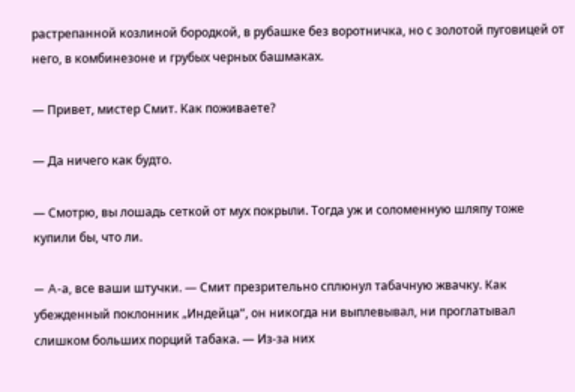растрепанной козлиной бородкой, в рубашке без воротничка, но с золотой пуговицей от него, в комбинезоне и грубых черных башмаках.

— Привет, мистер Смит. Как поживаете?

— Да ничего как будто.

— Смотрю, вы лошадь сеткой от мух покрыли. Тогда уж и соломенную шляпу тоже купили бы, что ли.

— A-а, все ваши штучки. — Смит презрительно сплюнул табачную жвачку. Как убежденный поклонник „Индейца“, он никогда ни выплевывал, ни проглатывал слишком больших порций табака. — Из-за них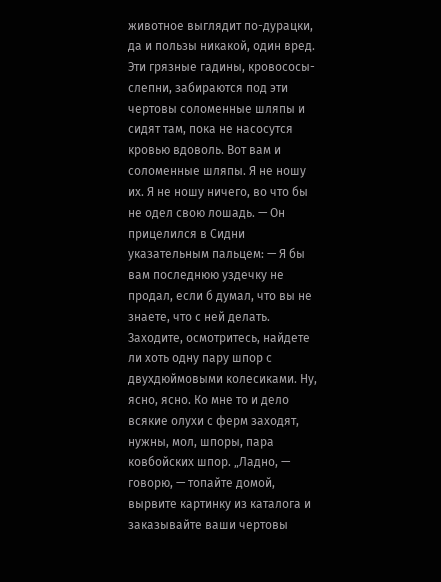животное выглядит по-дурацки, да и пользы никакой, один вред. Эти грязные гадины, кровососы-слепни, забираются под эти чертовы соломенные шляпы и сидят там, пока не насосутся кровью вдоволь. Вот вам и соломенные шляпы. Я не ношу их. Я не ношу ничего, во что бы не одел свою лошадь. — Он прицелился в Сидни указательным пальцем: — Я бы вам последнюю уздечку не продал, если б думал, что вы не знаете, что с ней делать. Заходите, осмотритесь, найдете ли хоть одну пару шпор с двухдюймовыми колесиками. Ну, ясно, ясно. Ко мне то и дело всякие олухи с ферм заходят, нужны, мол, шпоры, пара ковбойских шпор. „Ладно, — говорю, — топайте домой, вырвите картинку из каталога и заказывайте ваши чертовы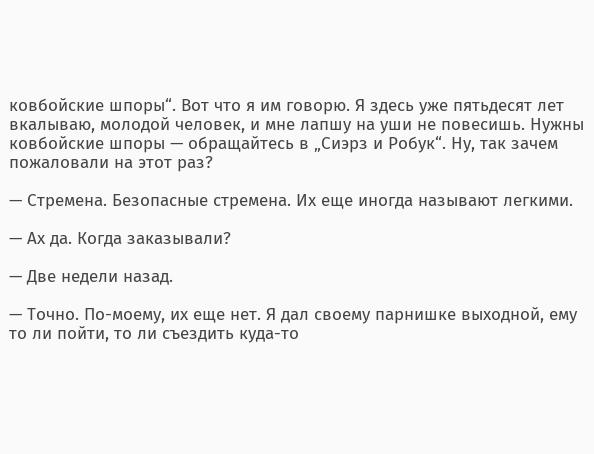ковбойские шпоры“. Вот что я им говорю. Я здесь уже пятьдесят лет вкалываю, молодой человек, и мне лапшу на уши не повесишь. Нужны ковбойские шпоры — обращайтесь в „Сиэрз и Робук“. Ну, так зачем пожаловали на этот раз?

— Стремена. Безопасные стремена. Их еще иногда называют легкими.

— Ах да. Когда заказывали?

— Две недели назад.

— Точно. По-моему, их еще нет. Я дал своему парнишке выходной, ему то ли пойти, то ли съездить куда-то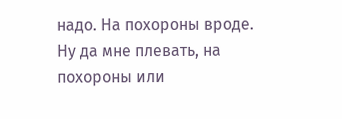надо. На похороны вроде. Ну да мне плевать, на похороны или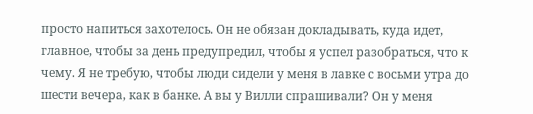просто напиться захотелось. Он не обязан докладывать, куда идет, главное, чтобы за день предупредил, чтобы я успел разобраться, что к чему. Я не требую, чтобы люди сидели у меня в лавке с восьми утра до шести вечера, как в банке. А вы у Вилли спрашивали? Он у меня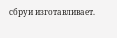сбруи изготавливает.